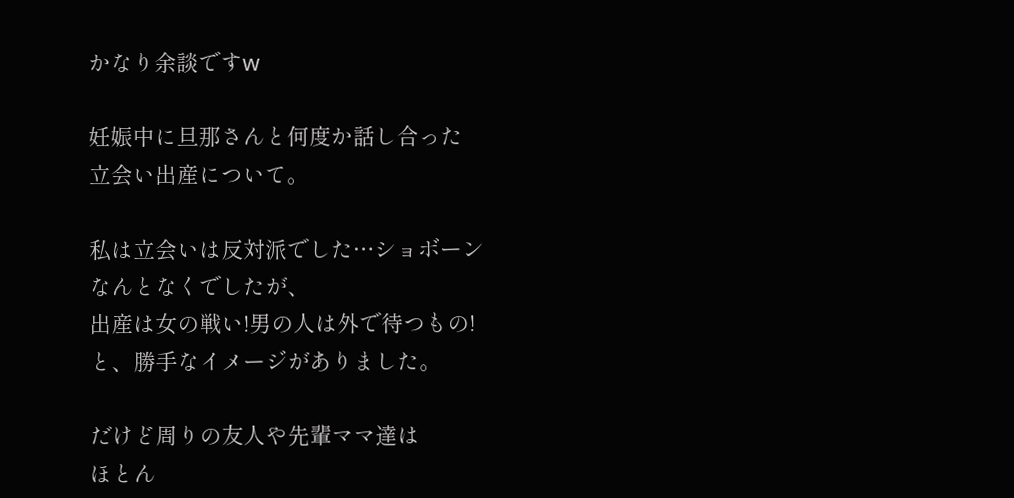かなり余談ですw

妊娠中に旦那さんと何度か話し合った
立会い出産について。

私は立会いは反対派でした…ショボーン
なんとなくでしたが、
出産は女の戦い!男の人は外で待つもの!
と、勝手なイメージがありました。

だけど周りの友人や先輩ママ達は
ほとん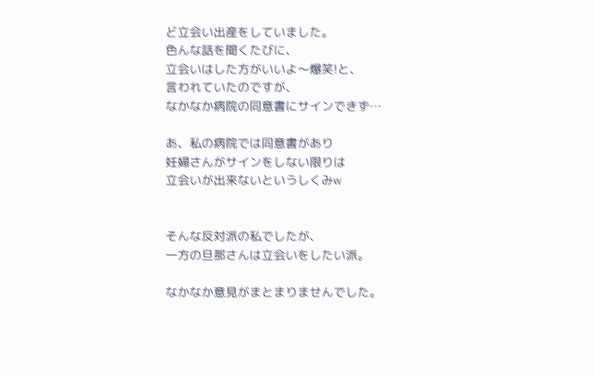ど立会い出産をしていました。
色んな話を聞くたびに、
立会いはした方がいいよ〜爆笑!と、
言われていたのですが、
なかなか病院の同意書にサインできず…

あ、私の病院では同意書があり
妊婦さんがサインをしない限りは
立会いが出来ないというしくみw


そんな反対派の私でしたが、
一方の旦那さんは立会いをしたい派。

なかなか意見がまとまりませんでした。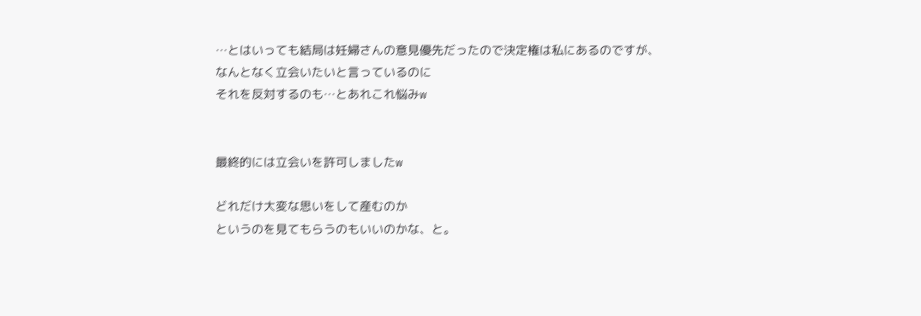…とはいっても結局は妊婦さんの意見優先だったので決定権は私にあるのですが、
なんとなく立会いたいと言っているのに
それを反対するのも…とあれこれ悩みw


最終的には立会いを許可しましたw

どれだけ大変な思いをして産むのか
というのを見てもらうのもいいのかな、と。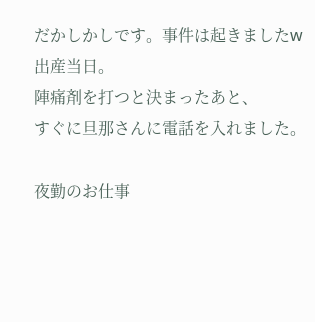だかしかしです。事件は起きましたw
出産当日。
陣痛剤を打つと決まったあと、
すぐに旦那さんに電話を入れました。

夜勤のお仕事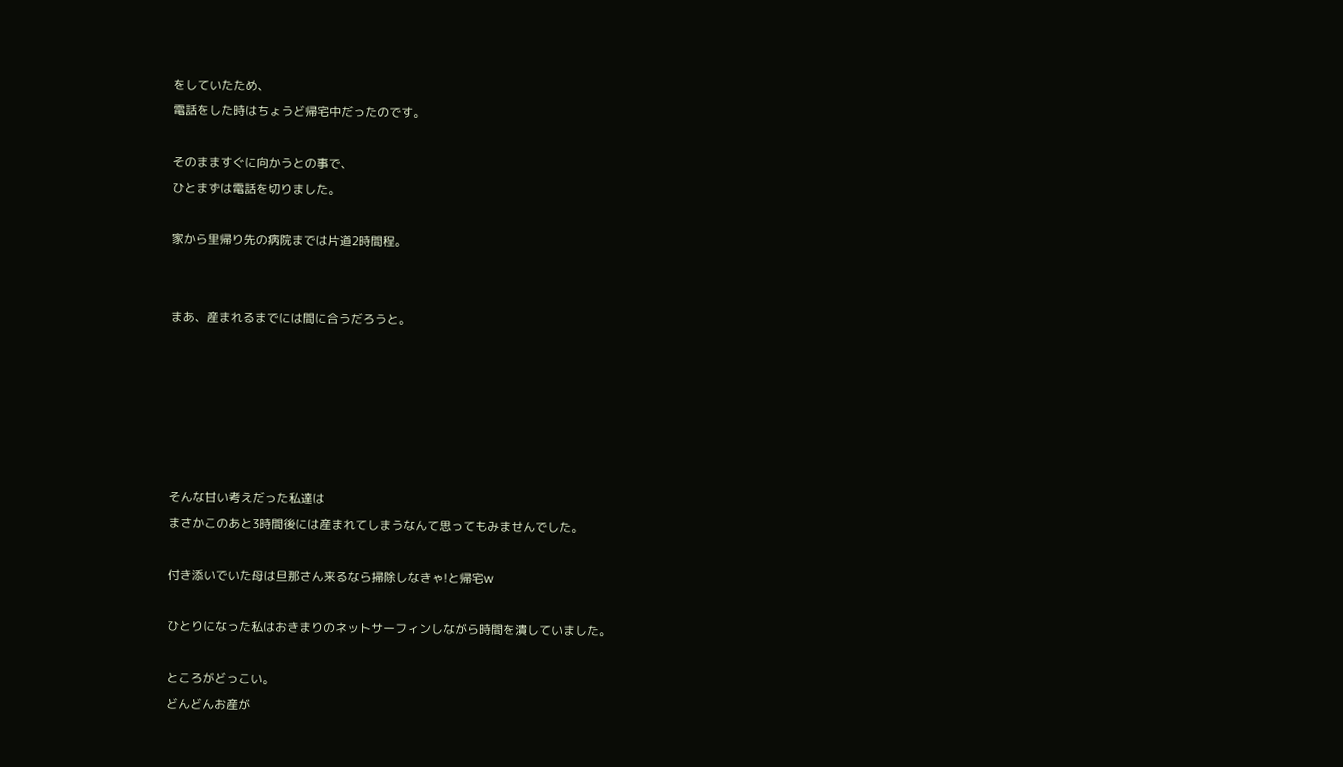をしていたため、
電話をした時はちょうど帰宅中だったのです。

そのまますぐに向かうとの事で、
ひとまずは電話を切りました。

家から里帰り先の病院までは片道2時間程。


まあ、産まれるまでには間に合うだろうと。






そんな甘い考えだった私達は
まさかこのあと3時間後には産まれてしまうなんて思ってもみませんでした。

付き添いでいた母は旦那さん来るなら掃除しなきゃ!と帰宅w

ひとりになった私はおきまりのネットサーフィンしながら時間を潰していました。

ところがどっこい。
どんどんお産が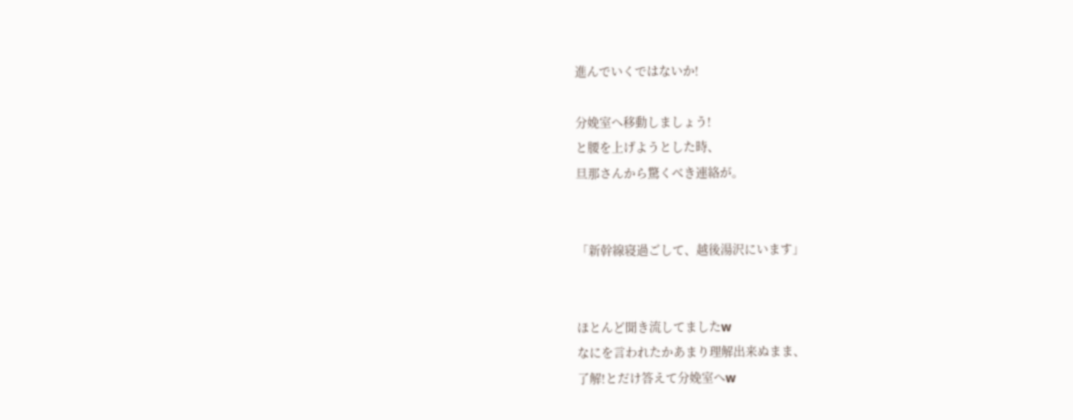進んでいくではないか!

分娩室へ移動しましょう!
と腰を上げようとした時、
旦那さんから驚くべき連絡が。


「新幹線寝過ごして、越後湯沢にいます」


ほとんど聞き流してましたw
なにを言われたかあまり理解出来ぬまま、
了解!とだけ答えて分娩室へw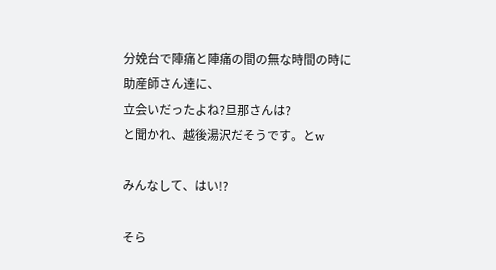分娩台で陣痛と陣痛の間の無な時間の時に
助産師さん達に、
立会いだったよね?旦那さんは?
と聞かれ、越後湯沢だそうです。とw

みんなして、はい!?

そら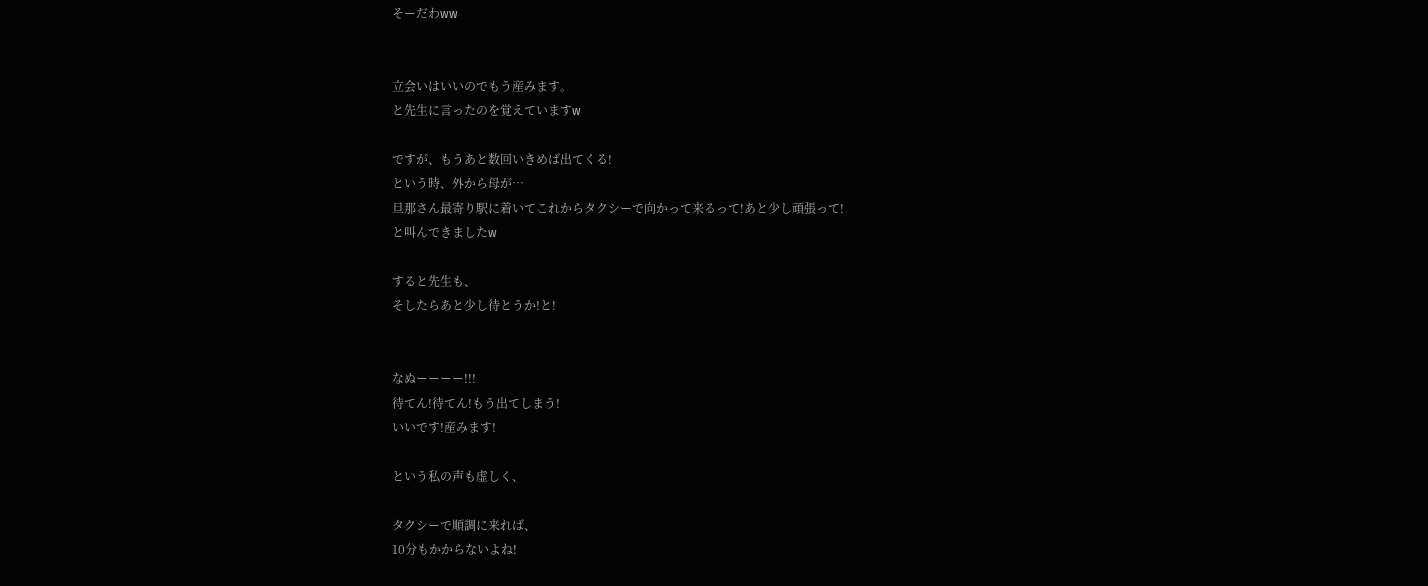そーだわww


立会いはいいのでもう産みます。
と先生に言ったのを覚えていますw

ですが、もうあと数回いきめば出てくる!
という時、外から母が…
旦那さん最寄り駅に着いてこれからタクシーで向かって来るって!あと少し頑張って!
と叫んできましたw

すると先生も、
そしたらあと少し待とうか!と!


なぬーーーー!!!
待てん!待てん!もう出てしまう!
いいです!産みます!

という私の声も虚しく、

タクシーで順調に来れば、
10分もかからないよね!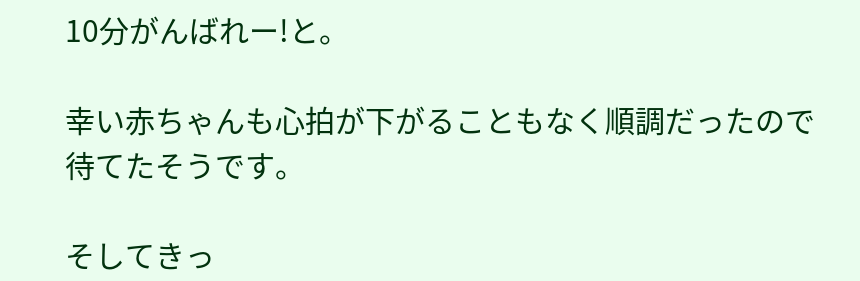10分がんばれー!と。

幸い赤ちゃんも心拍が下がることもなく順調だったので待てたそうです。

そしてきっ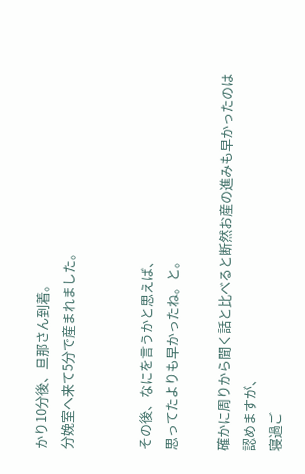かり10分後、旦那さん到着。
分娩室へ来て5分で産まれました。


その後、なにを言うかと思えば、
思ってたよりも早かったね。と。

確かに周りから聞く話と比べると断然お産の進みも早かったのは認めますが、
寝過ご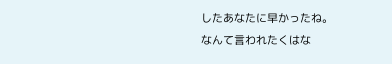したあなたに早かったね。
なんて言われたくはな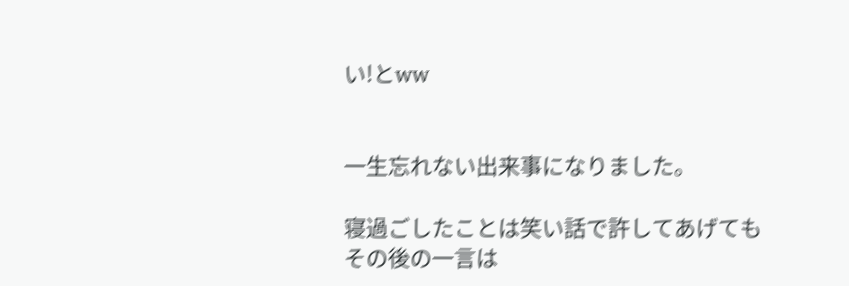い!とww


一生忘れない出来事になりました。

寝過ごしたことは笑い話で許してあげても
その後の一言は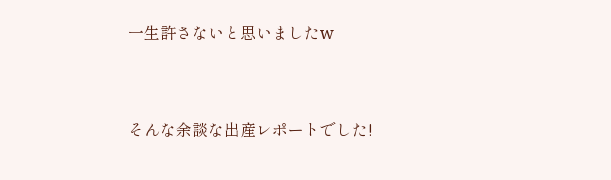一生許さないと思いましたw


そんな余談な出産レポートでした!